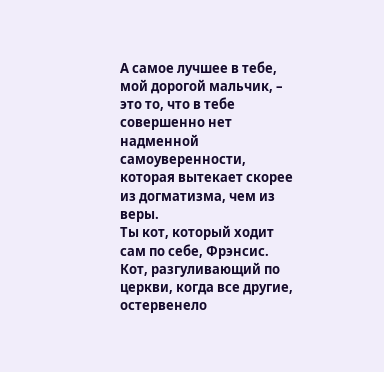А самое лучшее в тебе, мой дорогой мальчик, – это то, что в тебе совершенно нет надменной самоуверенности, которая вытекает скорее из догматизма, чем из веры.
Ты кот, который ходит сам по себе, Фрэнсис. Кот, разгуливающий по церкви, когда все другие, остервенело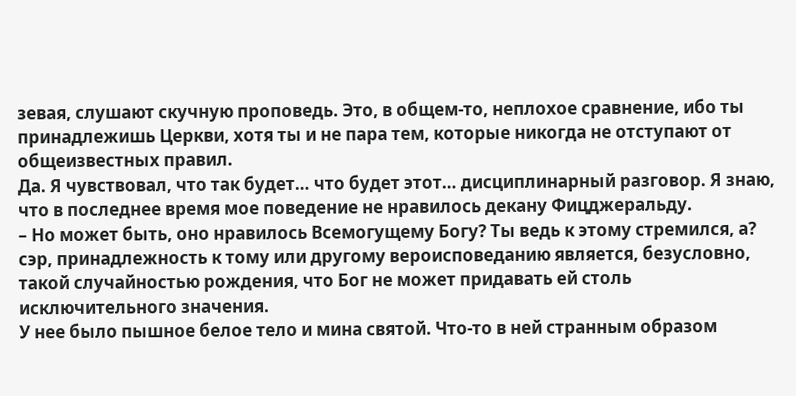зевая, слушают скучную проповедь. Это, в общем-то, неплохое сравнение, ибо ты принадлежишь Церкви, хотя ты и не пара тем, которые никогда не отступают от общеизвестных правил.
Да. Я чувствовал, что так будет… что будет этот… дисциплинарный разговор. Я знаю, что в последнее время мое поведение не нравилось декану Фицджеральду.
– Но может быть, оно нравилось Всемогущему Богу? Ты ведь к этому стремился, а?
сэр, принадлежность к тому или другому вероисповеданию является, безусловно, такой случайностью рождения, что Бог не может придавать ей столь исключительного значения.
У нее было пышное белое тело и мина святой. Что-то в ней странным образом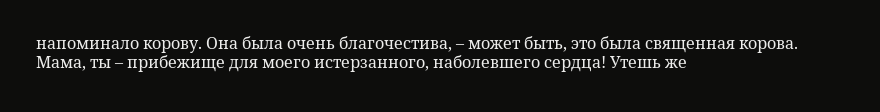напоминало корову. Она была очень благочестива, – может быть, это была священная корова.
Мама, ты – прибежище для моего истерзанного, наболевшего сердца! Утешь же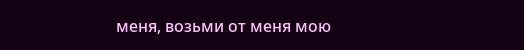меня, возьми от меня мою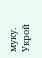муку. Укрой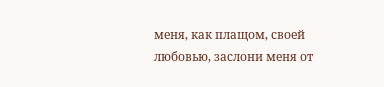меня, как плащом, своей любовью, заслони меня от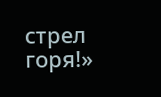стрел горя!»